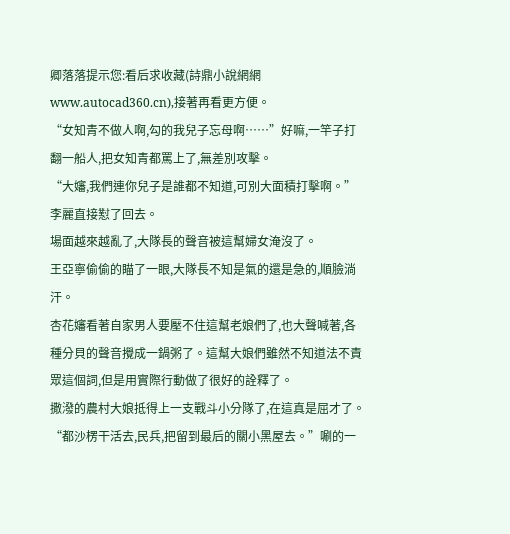卿落落提示您:看后求收藏(詩鼎小說網網www.autocad360.cn),接著再看更方便。
“女知青不做人啊,勾的我兒子忘母啊……”好嘛,一竿子打翻一船人,把女知青都罵上了,無差別攻擊。
“大嬸,我們連你兒子是誰都不知道,可別大面積打擊啊。”李麗直接懟了回去。
場面越來越亂了,大隊長的聲音被這幫婦女淹沒了。
王亞寧偷偷的瞄了一眼,大隊長不知是氣的還是急的,順臉淌汗。
杏花嬸看著自家男人要壓不住這幫老娘們了,也大聲喊著,各種分貝的聲音攪成一鍋粥了。這幫大娘們雖然不知道法不責眾這個詞,但是用實際行動做了很好的詮釋了。
撒潑的農村大娘抵得上一支戰斗小分隊了,在這真是屈才了。
“都沙楞干活去,民兵,把留到最后的關小黑屋去。”唰的一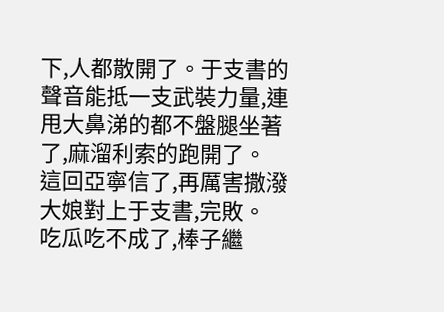下,人都散開了。于支書的聲音能抵一支武裝力量,連甩大鼻涕的都不盤腿坐著了,麻溜利索的跑開了。
這回亞寧信了,再厲害撒潑大娘對上于支書,完敗。
吃瓜吃不成了,棒子繼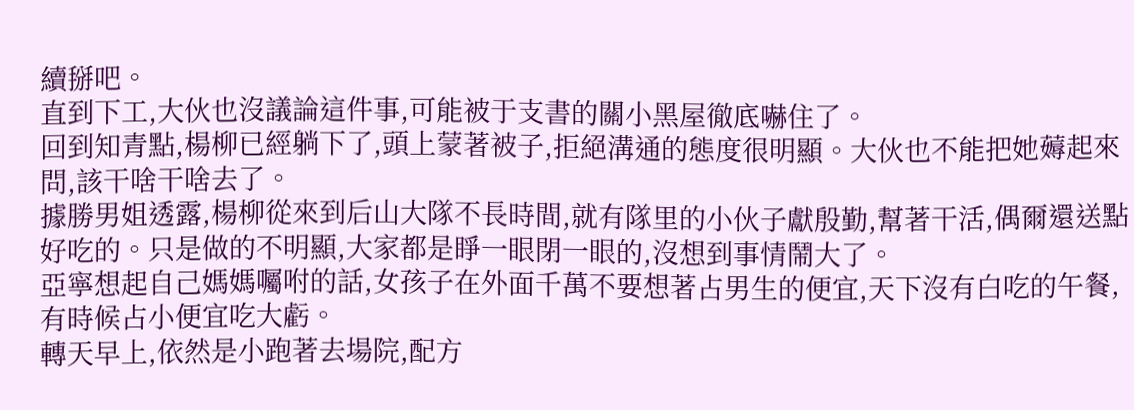續掰吧。
直到下工,大伙也沒議論這件事,可能被于支書的關小黑屋徹底嚇住了。
回到知青點,楊柳已經躺下了,頭上蒙著被子,拒絕溝通的態度很明顯。大伙也不能把她薅起來問,該干啥干啥去了。
據勝男姐透露,楊柳從來到后山大隊不長時間,就有隊里的小伙子獻殷勤,幫著干活,偶爾還送點好吃的。只是做的不明顯,大家都是睜一眼閉一眼的,沒想到事情鬧大了。
亞寧想起自己媽媽囑咐的話,女孩子在外面千萬不要想著占男生的便宜,天下沒有白吃的午餐,有時候占小便宜吃大虧。
轉天早上,依然是小跑著去場院,配方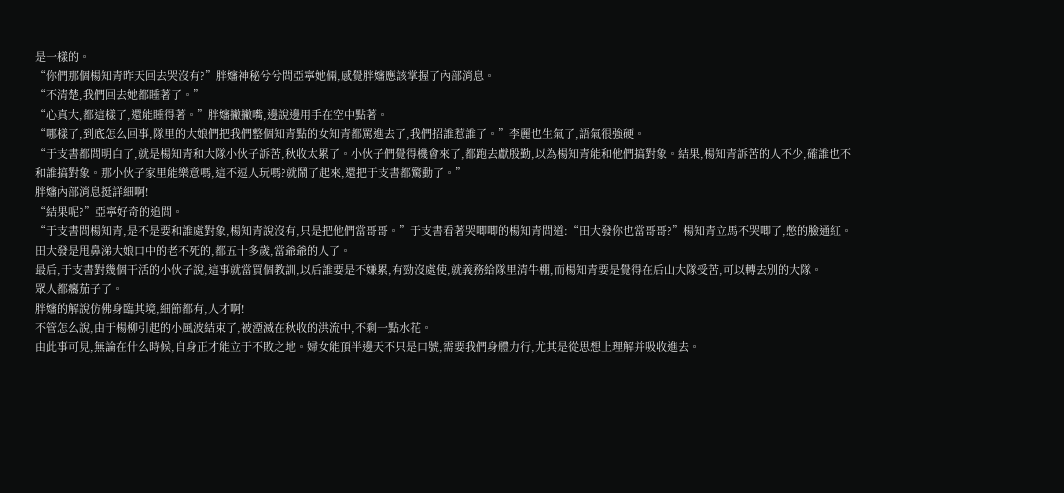是一樣的。
“你們那個楊知青昨天回去哭沒有?”胖嬸神秘兮兮問亞寧她倆,感覺胖嬸應該掌握了內部消息。
“不清楚,我們回去她都睡著了。”
“心真大,都這樣了,還能睡得著。”胖嬸撇撇嘴,邊說邊用手在空中點著。
“哪樣了,到底怎么回事,隊里的大娘們把我們整個知青點的女知青都罵進去了,我們招誰惹誰了。”李麗也生氣了,語氣很強硬。
“于支書都問明白了,就是楊知青和大隊小伙子訴苦,秋收太累了。小伙子們覺得機會來了,都跑去獻殷勤,以為楊知青能和他們搞對象。結果,楊知青訴苦的人不少,確誰也不和誰搞對象。那小伙子家里能樂意嗎,這不逗人玩嗎?就鬧了起來,還把于支書都驚動了。”
胖嬸內部消息挺詳細啊!
“結果呢?”亞寧好奇的追問。
“于支書問楊知青,是不是要和誰處對象,楊知青說沒有,只是把他們當哥哥。”于支書看著哭唧唧的楊知青問道:“田大發你也當哥哥?”楊知青立馬不哭唧了,憋的臉通紅。
田大發是甩鼻涕大娘口中的老不死的,都五十多歲,當爺爺的人了。
最后,于支書對幾個干活的小伙子說,這事就當買個教訓,以后誰要是不嫌累,有勁沒處使,就義務給隊里清牛棚,而楊知青要是覺得在后山大隊受苦,可以轉去別的大隊。
眾人都癟茄子了。
胖嬸的解說仿佛身臨其境,細節都有,人才啊!
不管怎么說,由于楊柳引起的小風波結束了,被湮滅在秋收的洪流中,不剩一點水花。
由此事可見,無論在什么時候,自身正才能立于不敗之地。婦女能頂半邊天不只是口號,需要我們身體力行,尤其是從思想上理解并吸收進去。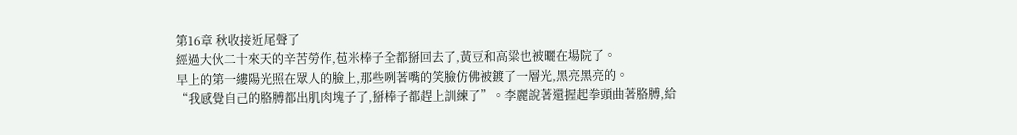第16章 秋收接近尾聲了
經過大伙二十來天的辛苦勞作,苞米棒子全都掰回去了,黃豆和高粱也被曬在場院了。
早上的第一縷陽光照在眾人的臉上,那些咧著嘴的笑臉仿佛被鍍了一層光,黑亮黑亮的。
“我感覺自己的胳膊都出肌肉塊子了,掰棒子都趕上訓練了”。李麗說著還握起拳頭曲著胳膊,給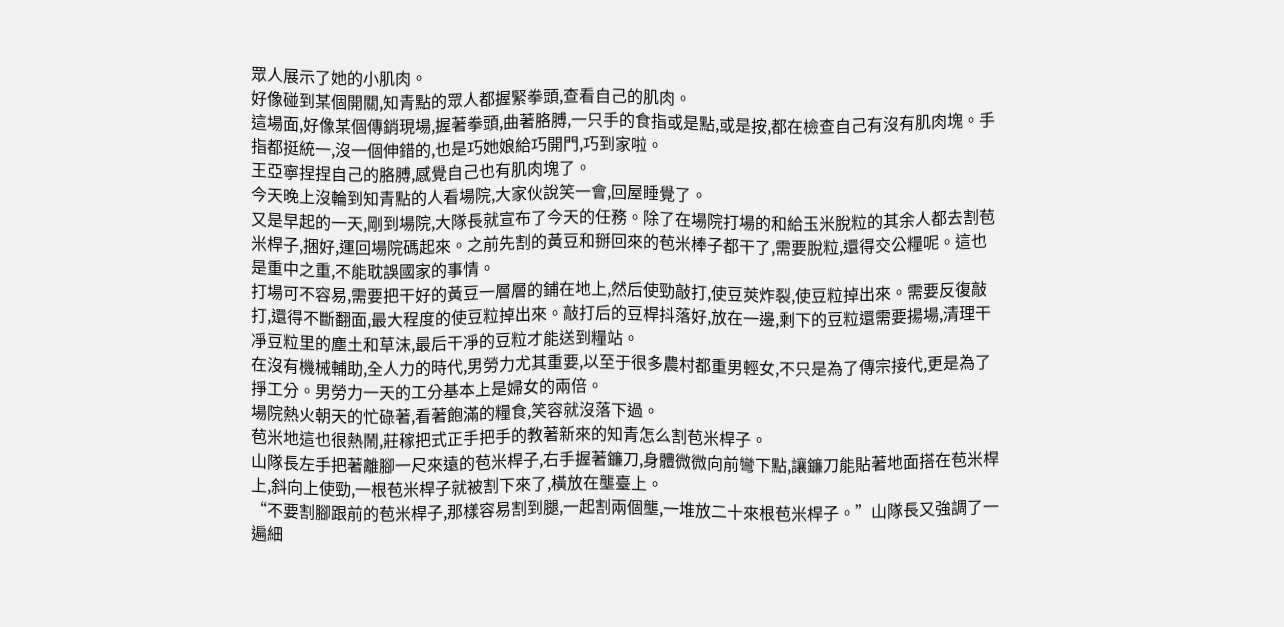眾人展示了她的小肌肉。
好像碰到某個開關,知青點的眾人都握緊拳頭,查看自己的肌肉。
這場面,好像某個傳銷現場,握著拳頭,曲著胳膊,一只手的食指或是點,或是按,都在檢查自己有沒有肌肉塊。手指都挺統一,沒一個伸錯的,也是巧她娘給巧開門,巧到家啦。
王亞寧捏捏自己的胳膊,感覺自己也有肌肉塊了。
今天晚上沒輪到知青點的人看場院,大家伙說笑一會,回屋睡覺了。
又是早起的一天,剛到場院,大隊長就宣布了今天的任務。除了在場院打場的和給玉米脫粒的其余人都去割苞米桿子,捆好,運回場院碼起來。之前先割的黃豆和掰回來的苞米棒子都干了,需要脫粒,還得交公糧呢。這也是重中之重,不能耽誤國家的事情。
打場可不容易,需要把干好的黃豆一層層的鋪在地上,然后使勁敲打,使豆莢炸裂,使豆粒掉出來。需要反復敲打,還得不斷翻面,最大程度的使豆粒掉出來。敲打后的豆桿抖落好,放在一邊,剩下的豆粒還需要揚場,清理干凈豆粒里的塵土和草沫,最后干凈的豆粒才能送到糧站。
在沒有機械輔助,全人力的時代,男勞力尤其重要,以至于很多農村都重男輕女,不只是為了傳宗接代,更是為了掙工分。男勞力一天的工分基本上是婦女的兩倍。
場院熱火朝天的忙碌著,看著飽滿的糧食,笑容就沒落下過。
苞米地這也很熱鬧,莊稼把式正手把手的教著新來的知青怎么割苞米桿子。
山隊長左手把著離腳一尺來遠的苞米桿子,右手握著鐮刀,身體微微向前彎下點,讓鐮刀能貼著地面搭在苞米桿上,斜向上使勁,一根苞米桿子就被割下來了,橫放在壟臺上。
“不要割腳跟前的苞米桿子,那樣容易割到腿,一起割兩個壟,一堆放二十來根苞米桿子。”山隊長又強調了一遍細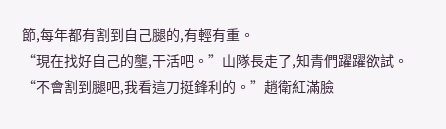節,每年都有割到自己腿的,有輕有重。
“現在找好自己的壟,干活吧。”山隊長走了,知青們躍躍欲試。
“不會割到腿吧,我看這刀挺鋒利的。”趙衛紅滿臉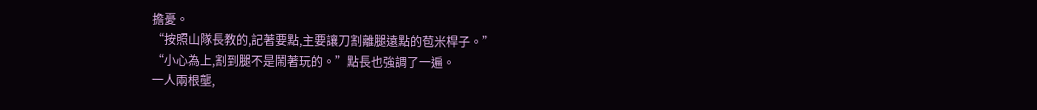擔憂。
“按照山隊長教的,記著要點,主要讓刀割離腿遠點的苞米桿子。”
“小心為上,割到腿不是鬧著玩的。”點長也強調了一遍。
一人兩根壟,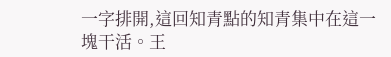一字排開,這回知青點的知青集中在這一塊干活。王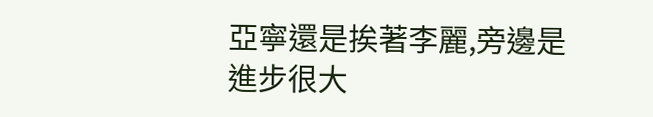亞寧還是挨著李麗,旁邊是進步很大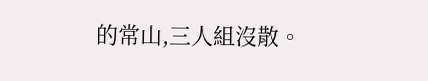的常山,三人組沒散。